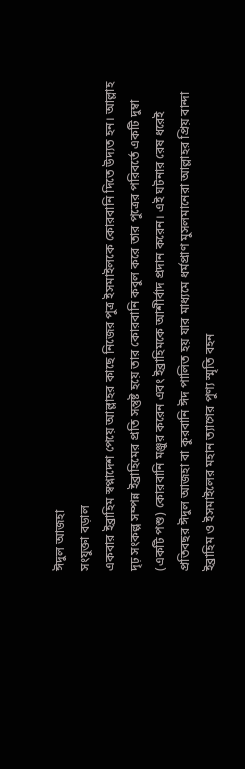ঈদুল আজহা
সংযুক্তা বড়াল
একবার ইব্রাহিম স্বপ্নাদেশ পেয়ে আল্লাহর কাছে নিজের পুত্র ইসমাইলকে কোরবানি দিতে উদ্যত হন। আল্লাহ দৃঢ় সংকল্প সম্পন্ন ইব্রাহিমের প্রতি সন্তুষ্ট হয়ে তার কোরবানি কবুল করে তার পুত্রের পরিবর্তে একটি দুম্বা (একটি পশু) কোরবানি মঞ্জুর করেন এবং ইব্রাহিমকে আশীর্বাদ প্রদান করেন। এই ঘটনার রেষ ধরেই প্রতিবছর ঈদুল আজহা বা কুরবানি ঈদ পালিত হয় যার মাধ্যমে ধর্মপ্রাণ মুসলমানেরা আল্লাহর প্রিয় বান্দা ইব্রাহিম ও ইসমাইলের মহান ত্যাগের পুণ্য স্মৃতি বহন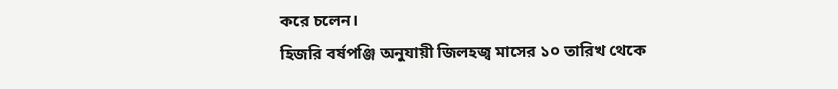করে চলেন।
হিজরি বর্ষপঞ্জি অনুযায়ী জিলহজ্ব মাসের ১০ তারিখ থেকে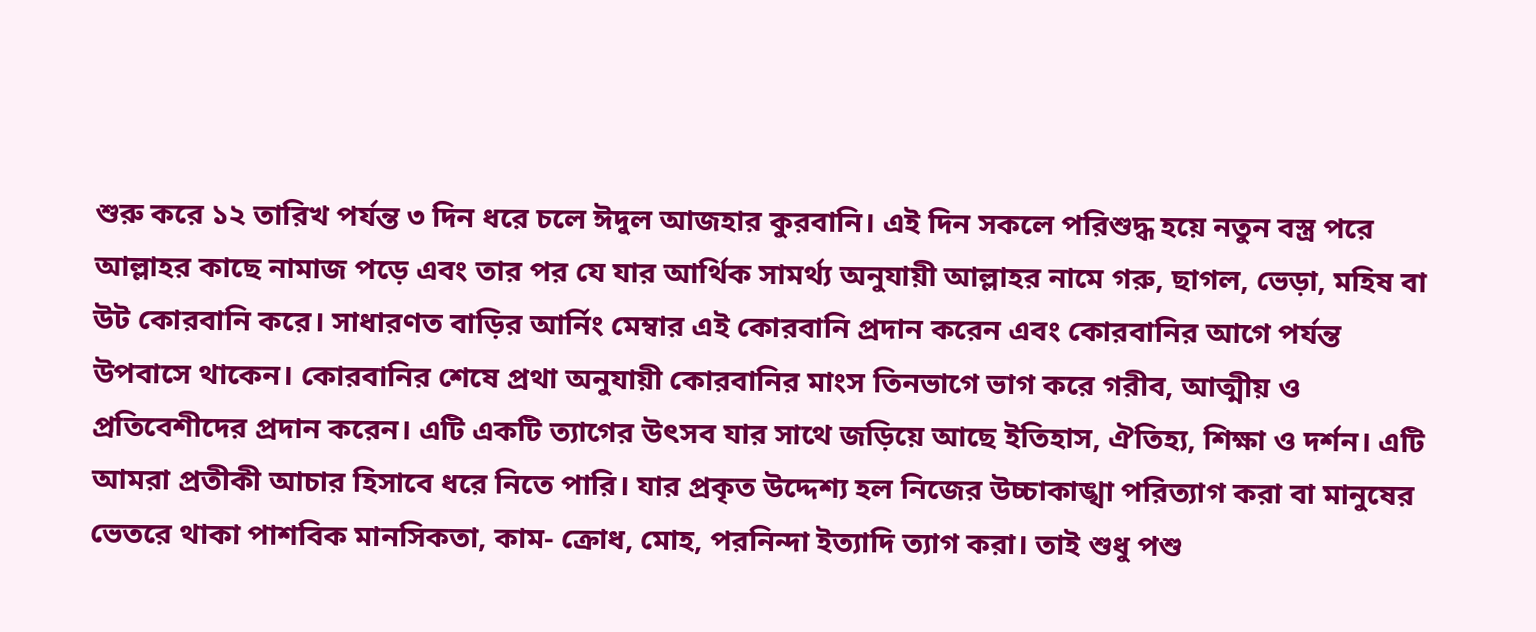শুরু করে ১২ তারিখ পর্যন্ত ৩ দিন ধরে চলে ঈদুল আজহার কুরবানি। এই দিন সকলে পরিশুদ্ধ হয়ে নতুন বস্ত্র পরে আল্লাহর কাছে নামাজ পড়ে এবং তার পর যে যার আর্থিক সামর্থ্য অনুযায়ী আল্লাহর নামে গরু, ছাগল, ভেড়া, মহিষ বা উট কোরবানি করে। সাধারণত বাড়ির আর্নিং মেম্বার এই কোরবানি প্রদান করেন এবং কোরবানির আগে পর্যন্ত উপবাসে থাকেন। কোরবানির শেষে প্রথা অনুযায়ী কোরবানির মাংস তিনভাগে ভাগ করে গরীব, আত্মীয় ও প্রতিবেশীদের প্রদান করেন। এটি একটি ত্যাগের উৎসব যার সাথে জড়িয়ে আছে ইতিহাস, ঐতিহ্য, শিক্ষা ও দর্শন। এটি আমরা প্রতীকী আচার হিসাবে ধরে নিতে পারি। যার প্রকৃত উদ্দেশ্য হল নিজের উচ্চাকাঙ্খা পরিত্যাগ করা বা মানুষের ভেতরে থাকা পাশবিক মানসিকতা, কাম- ক্রোধ, মোহ, পরনিন্দা ইত্যাদি ত্যাগ করা। তাই শুধু পশু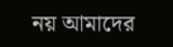নয় আমাদের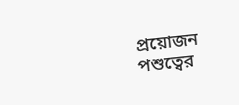প্রয়োজন পশুত্বের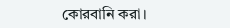কোরবানি করা।